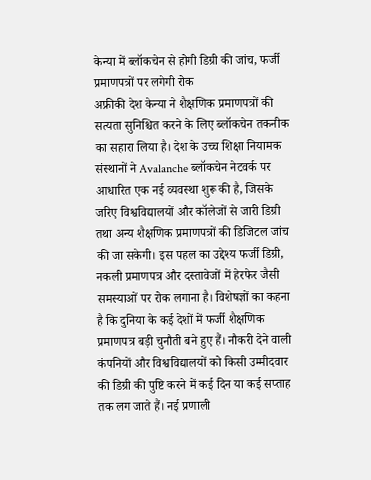केन्या में ब्लॉकचेन से होगी डिग्री की जांच, फर्जी प्रमाणपत्रों पर लगेगी रोक
अफ्रीकी देश केन्या ने शैक्षणिक प्रमाणपत्रों की सत्यता सुनिश्चित करने के लिए ब्लॉकचेन तकनीक का सहारा लिया है। देश के उच्च शिक्षा नियामक संस्थानों ने Avalanche ब्लॉकचेन नेटवर्क पर आधारित एक नई व्यवस्था शुरू की है, जिसके जरिए विश्वविद्यालयों और कॉलेजों से जारी डिग्री तथा अन्य शैक्षणिक प्रमाणपत्रों की डिजिटल जांच की जा सकेगी। इस पहल का उद्देश्य फर्जी डिग्री, नकली प्रमाणपत्र और दस्तावेजों में हेरफेर जैसी समस्याओं पर रोक लगाना है। विशेषज्ञों का कहना है कि दुनिया के कई देशों में फर्जी शैक्षणिक प्रमाणपत्र बड़ी चुनौती बने हुए हैं। नौकरी देने वाली कंपनियों और विश्वविद्यालयों को किसी उम्मीदवार की डिग्री की पुष्टि करने में कई दिन या कई सप्ताह तक लग जाते हैं। नई प्रणाली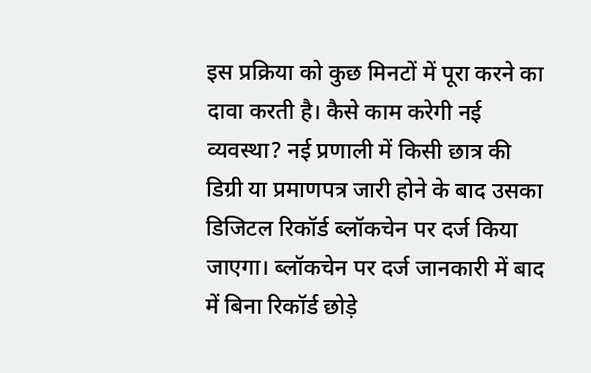इस प्रक्रिया को कुछ मिनटों में पूरा करने का दावा करती है। कैसे काम करेगी नई व्यवस्था? नई प्रणाली में किसी छात्र की डिग्री या प्रमाणपत्र जारी होने के बाद उसका डिजिटल रिकॉर्ड ब्लॉकचेन पर दर्ज किया जाएगा। ब्लॉकचेन पर दर्ज जानकारी में बाद में बिना रिकॉर्ड छोड़े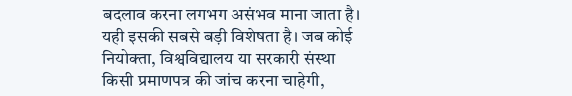बदलाव करना लगभग असंभव माना जाता है। यही इसकी सबसे बड़ी विशेषता है। जब कोई नियोक्ता, विश्वविद्यालय या सरकारी संस्था किसी प्रमाणपत्र की जांच करना चाहेगी,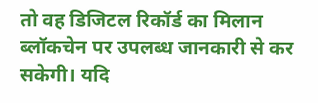तो वह डिजिटल रिकॉर्ड का मिलान ब्लॉकचेन पर उपलब्ध जानकारी से कर सकेगी। यदि